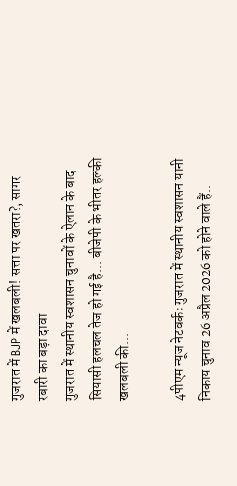गुजरात में BJP में खलबली! सत्ता पर खतरा?, सागर रबारी का बड़ा दावा
गुजरात में स्थानीय स्वशासन चुनावों के ऐलान के बाद सियासी हलचल तेज हो गई है... बीजेपी के भीतर हल्की खलबली की...

4पीएम न्यूज नेटवर्कः गुजरात में स्थानीय स्वशासन यानी निकाय चुनाव 26 अप्रैल 2026 को होने वाले हैं..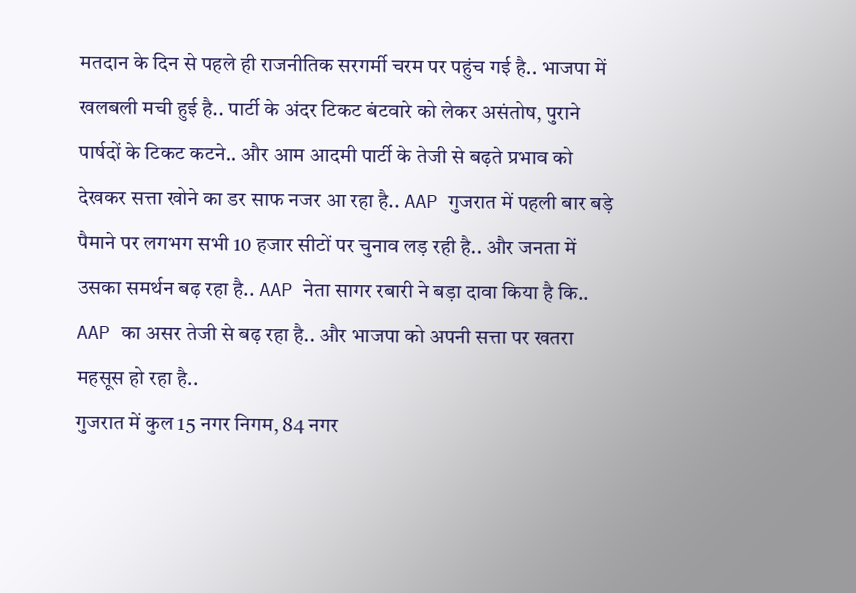मतदान के दिन से पहले ही राजनीतिक सरगर्मी चरम पर पहुंच गई है.. भाजपा में खलबली मची हुई है.. पार्टी के अंदर टिकट बंटवारे को लेकर असंतोष, पुराने पार्षदों के टिकट कटने.. और आम आदमी पार्टी के तेजी से बढ़ते प्रभाव को देखकर सत्ता खोने का डर साफ नजर आ रहा है.. AAP गुजरात में पहली बार बड़े पैमाने पर लगभग सभी 10 हजार सीटों पर चुनाव लड़ रही है.. और जनता में उसका समर्थन बढ़ रहा है.. AAP नेता सागर रबारी ने बड़ा दावा किया है कि.. AAP का असर तेजी से बढ़ रहा है.. और भाजपा को अपनी सत्ता पर खतरा महसूस हो रहा है..
गुजरात में कुल 15 नगर निगम, 84 नगर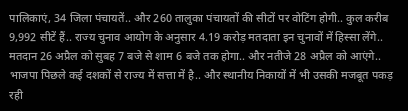पालिकाएं, 34 जिला पंचायतें.. और 260 तालुका पंचायतों की सीटों पर वोटिंग होगी.. कुल करीब 9,992 सीटें हैं.. राज्य चुनाव आयोग के अनुसार 4.19 करोड़ मतदाता इन चुनावों में हिस्सा लेंगे.. मतदान 26 अप्रैल को सुबह 7 बजे से शाम 6 बजे तक होगा.. और नतीजे 28 अप्रैल को आएंगे.. भाजपा पिछले कई दशकों से राज्य में सत्ता में है.. और स्थानीय निकायों में भी उसकी मजबूत पकड़ रही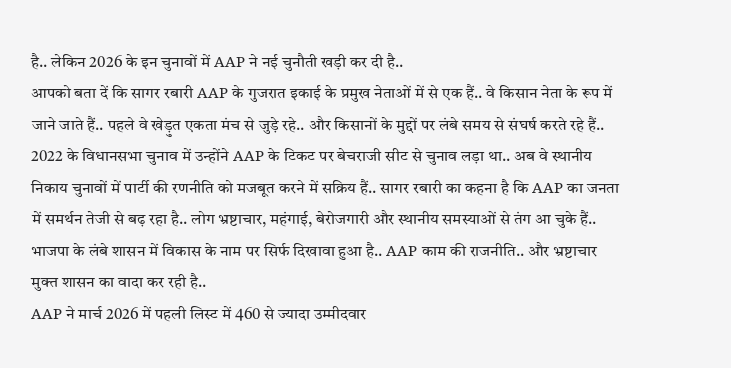है.. लेकिन 2026 के इन चुनावों में AAP ने नई चुनौती खड़ी कर दी है..
आपको बता दें कि सागर रबारी AAP के गुजरात इकाई के प्रमुख नेताओं में से एक हैं.. वे किसान नेता के रूप में जाने जाते हैं.. पहले वे खेड़ुत एकता मंच से जुड़े रहे.. और किसानों के मुद्दों पर लंबे समय से संघर्ष करते रहे हैं.. 2022 के विधानसभा चुनाव में उन्होंने AAP के टिकट पर बेचराजी सीट से चुनाव लड़ा था.. अब वे स्थानीय निकाय चुनावों में पार्टी की रणनीति को मजबूत करने में सक्रिय हैं.. सागर रबारी का कहना है कि AAP का जनता में समर्थन तेजी से बढ़ रहा है.. लोग भ्रष्टाचार, महंगाई, बेरोजगारी और स्थानीय समस्याओं से तंग आ चुके हैं.. भाजपा के लंबे शासन में विकास के नाम पर सिर्फ दिखावा हुआ है.. AAP काम की राजनीति.. और भ्रष्टाचार मुक्त शासन का वादा कर रही है..
AAP ने मार्च 2026 में पहली लिस्ट में 460 से ज्यादा उम्मीदवार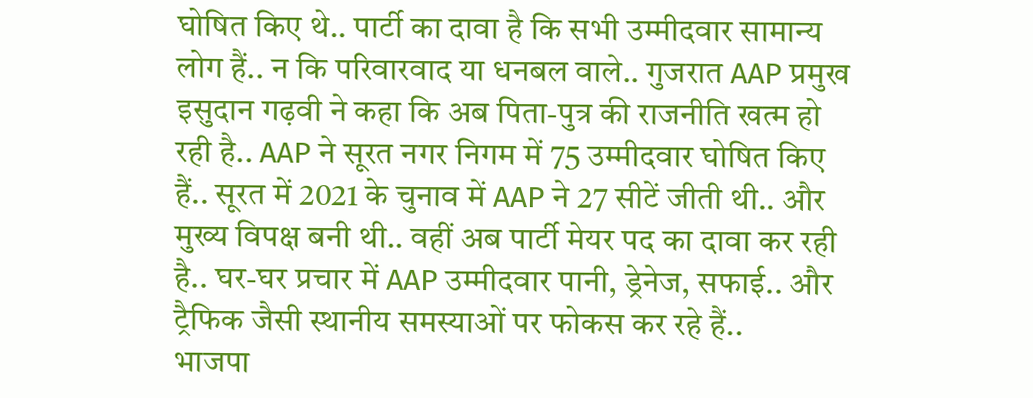घोषित किए थे.. पार्टी का दावा है कि सभी उम्मीदवार सामान्य लोग हैं.. न कि परिवारवाद या धनबल वाले.. गुजरात AAP प्रमुख इसुदान गढ़वी ने कहा कि अब पिता-पुत्र की राजनीति खत्म हो रही है.. AAP ने सूरत नगर निगम में 75 उम्मीदवार घोषित किए हैं.. सूरत में 2021 के चुनाव में AAP ने 27 सीटें जीती थी.. और मुख्य विपक्ष बनी थी.. वहीं अब पार्टी मेयर पद का दावा कर रही है.. घर-घर प्रचार में AAP उम्मीदवार पानी, ड्रेनेज, सफाई.. और ट्रैफिक जैसी स्थानीय समस्याओं पर फोकस कर रहे हैं..
भाजपा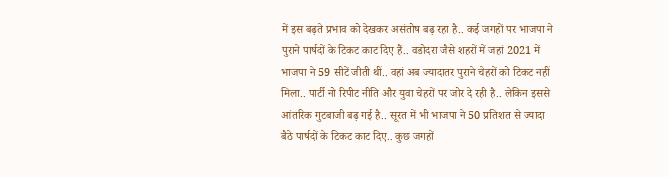में इस बढ़ते प्रभाव को देखकर असंतोष बढ़ रहा है.. कई जगहों पर भाजपा ने पुराने पार्षदों के टिकट काट दिए हैं.. वडोदरा जैसे शहरों में जहां 2021 में भाजपा ने 59 सीटें जीती थीं.. वहां अब ज्यादातर पुराने चेहरों को टिकट नहीं मिला.. पार्टी नो रिपीट नीति और युवा चेहरों पर जोर दे रही है.. लेकिन इससे आंतरिक गुटबाजी बढ़ गई है.. सूरत में भी भाजपा ने 50 प्रतिशत से ज्यादा बैठे पार्षदों के टिकट काट दिए.. कुछ जगहों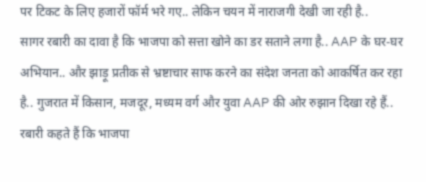पर टिकट के लिए हजारों फॉर्म भरे गए.. लेकिन चयन में नाराजगी देखी जा रही है..
सागर रबारी का दावा है कि भाजपा को सत्ता खोने का डर सताने लगा है.. AAP के घर-घर अभियान.. और झाड़ू प्रतीक से भ्रष्टाचार साफ करने का संदेश जनता को आकर्षित कर रहा है.. गुजरात में किसान, मजदूर, मध्यम वर्ग और युवा AAP की ओर रुझान दिखा रहे हैं.. रबारी कहते हैं कि भाजपा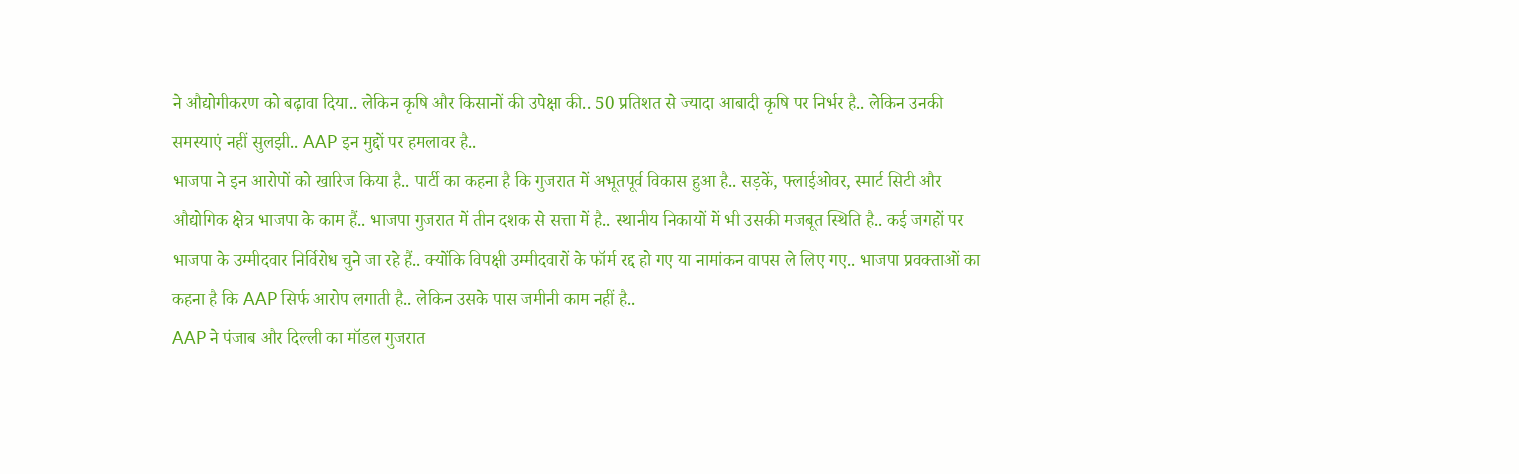ने औद्योगीकरण को बढ़ावा दिया.. लेकिन कृषि और किसानों की उपेक्षा की.. 50 प्रतिशत से ज्यादा आबादी कृषि पर निर्भर है.. लेकिन उनकी समस्याएं नहीं सुलझी.. AAP इन मुद्दों पर हमलावर है..
भाजपा ने इन आरोपों को खारिज किया है.. पार्टी का कहना है कि गुजरात में अभूतपूर्व विकास हुआ है.. सड़कें, फ्लाईओवर, स्मार्ट सिटी और औद्योगिक क्षेत्र भाजपा के काम हैं.. भाजपा गुजरात में तीन दशक से सत्ता में है.. स्थानीय निकायों में भी उसकी मजबूत स्थिति है.. कई जगहों पर भाजपा के उम्मीदवार निर्विरोध चुने जा रहे हैं.. क्योंकि विपक्षी उम्मीदवारों के फॉर्म रद्द हो गए या नामांकन वापस ले लिए गए.. भाजपा प्रवक्ताओं का कहना है कि AAP सिर्फ आरोप लगाती है.. लेकिन उसके पास जमीनी काम नहीं है..
AAP ने पंजाब और दिल्ली का मॉडल गुजरात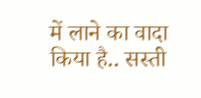में लाने का वादा किया है.. सस्ती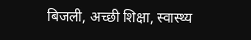बिजली, अच्छी शिक्षा, स्वास्थ्य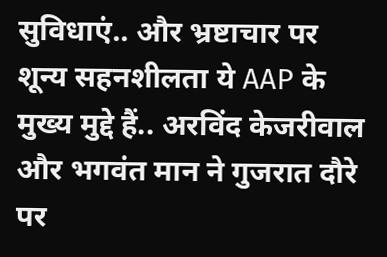सुविधाएं.. और भ्रष्टाचार पर शून्य सहनशीलता ये AAP के मुख्य मुद्दे हैं.. अरविंद केजरीवाल और भगवंत मान ने गुजरात दौरे पर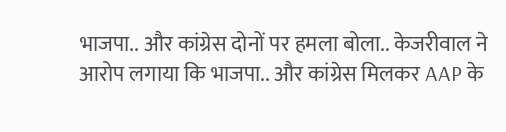भाजपा.. और कांग्रेस दोनों पर हमला बोला.. केजरीवाल ने आरोप लगाया कि भाजपा.. और कांग्रेस मिलकर AAP के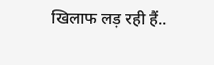खिलाफ लड़ रही हैं..